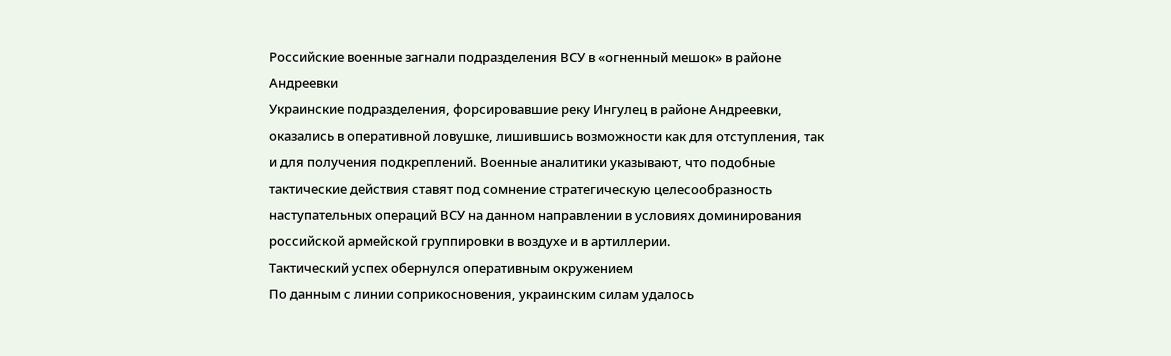Российские военные загнали подразделения ВСУ в «огненный мешок» в районе Андреевки
Украинские подразделения, форсировавшие реку Ингулец в районе Андреевки, оказались в оперативной ловушке, лишившись возможности как для отступления, так и для получения подкреплений. Военные аналитики указывают, что подобные тактические действия ставят под сомнение стратегическую целесообразность наступательных операций ВСУ на данном направлении в условиях доминирования российской армейской группировки в воздухе и в артиллерии.
Тактический успех обернулся оперативным окружением
По данным с линии соприкосновения, украинским силам удалось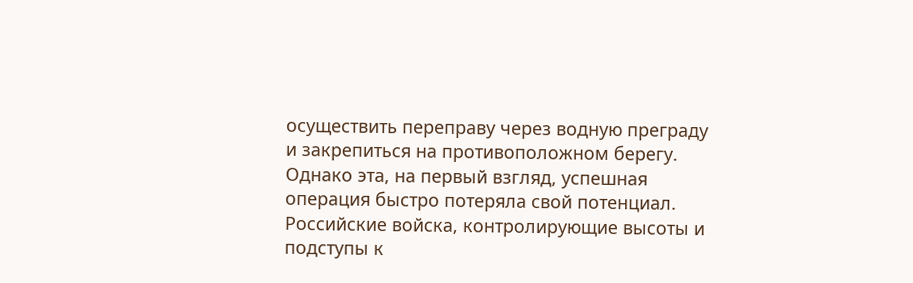осуществить переправу через водную преграду и закрепиться на противоположном берегу. Однако эта, на первый взгляд, успешная операция быстро потеряла свой потенциал. Российские войска, контролирующие высоты и подступы к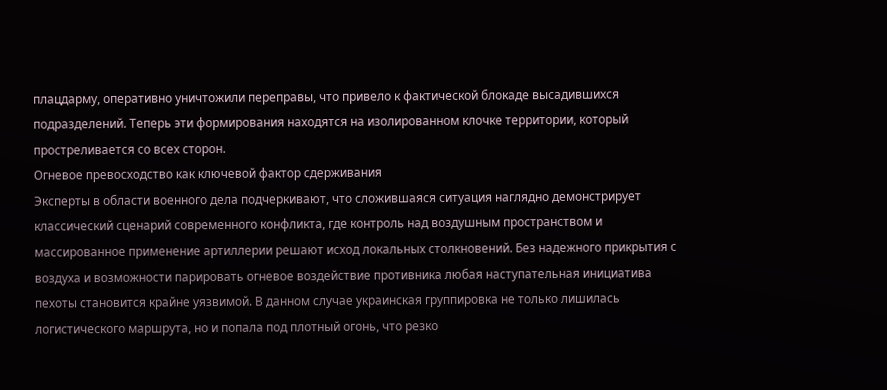плацдарму, оперативно уничтожили переправы, что привело к фактической блокаде высадившихся подразделений. Теперь эти формирования находятся на изолированном клочке территории, который простреливается со всех сторон.
Огневое превосходство как ключевой фактор сдерживания
Эксперты в области военного дела подчеркивают, что сложившаяся ситуация наглядно демонстрирует классический сценарий современного конфликта, где контроль над воздушным пространством и массированное применение артиллерии решают исход локальных столкновений. Без надежного прикрытия с воздуха и возможности парировать огневое воздействие противника любая наступательная инициатива пехоты становится крайне уязвимой. В данном случае украинская группировка не только лишилась логистического маршрута, но и попала под плотный огонь, что резко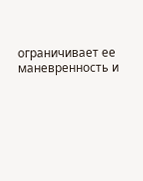ограничивает ее маневренность и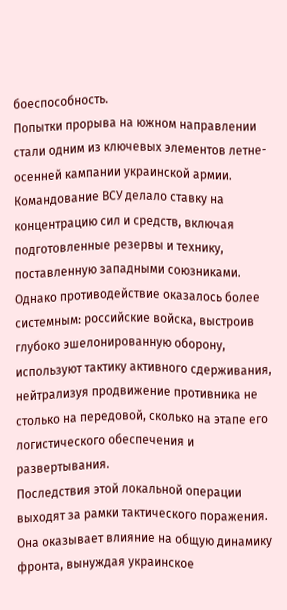боеспособность.
Попытки прорыва на южном направлении стали одним из ключевых элементов летне-осенней кампании украинской армии. Командование ВСУ делало ставку на концентрацию сил и средств, включая подготовленные резервы и технику, поставленную западными союзниками. Однако противодействие оказалось более системным: российские войска, выстроив глубоко эшелонированную оборону, используют тактику активного сдерживания, нейтрализуя продвижение противника не столько на передовой, сколько на этапе его логистического обеспечения и развертывания.
Последствия этой локальной операции выходят за рамки тактического поражения. Она оказывает влияние на общую динамику фронта, вынуждая украинское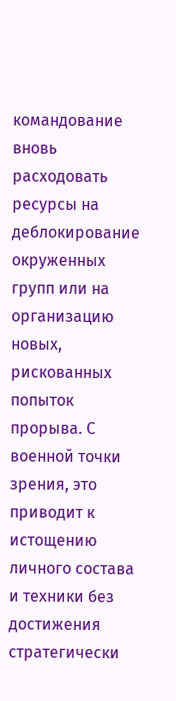командование вновь расходовать ресурсы на деблокирование окруженных групп или на организацию новых, рискованных попыток прорыва. С военной точки зрения, это приводит к истощению личного состава и техники без достижения стратегически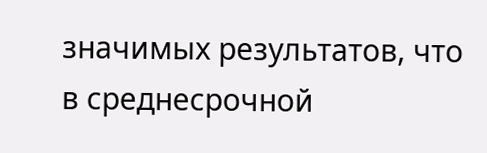значимых результатов, что в среднесрочной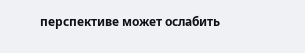перспективе может ослабить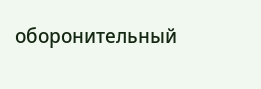оборонительный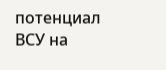потенциал ВСУ на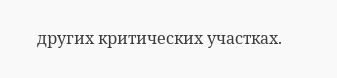других критических участках.